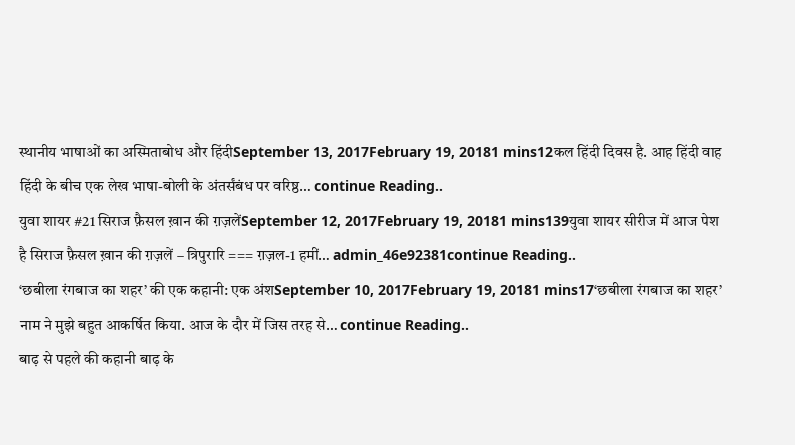स्थानीय भाषाओं का अस्मिताबोध और हिंदीSeptember 13, 2017February 19, 20181 mins12कल हिंदी दिवस है. आह हिंदी वाह हिंदी के बीच एक लेख भाषा-बोली के अंतर्संबंध पर वरिष्ठ… continue Reading..
युवा शायर #21 सिराज फ़ैसल ख़ान की ग़ज़लेंSeptember 12, 2017February 19, 20181 mins139युवा शायर सीरीज में आज पेश है सिराज फ़ैसल ख़ान की ग़ज़लें – त्रिपुरारि === ग़ज़ल-1 हमीं… admin_46e92381continue Reading..
‘छबीला रंगबाज का शहर’ की एक कहानी: एक अंशSeptember 10, 2017February 19, 20181 mins17‘छबीला रंगबाज का शहर’ नाम ने मुझे बहुत आकर्षित किया. आज के दौर में जिस तरह से… continue Reading..
बाढ़ से पहले की कहानी बाढ़ के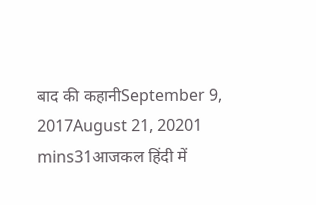बाद की कहानीSeptember 9, 2017August 21, 20201 mins31आजकल हिंदी में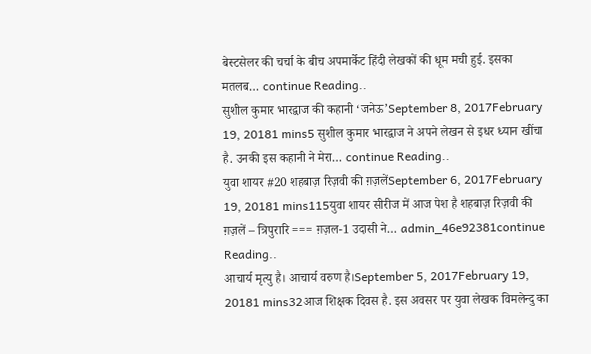बेस्टसेलर की चर्चा के बीच अपमार्केट हिंदी लेखकों की धूम मची हुई. इसका मतलब… continue Reading..
सुशील कुमार भारद्वाज की कहानी ‘जनेऊ’September 8, 2017February 19, 20181 mins5 सुशील कुमार भारद्वाज ने अपने लेखन से इधर ध्यान खींचा है. उनकी इस कहानी ने मेरा… continue Reading..
युवा शायर #20 शहबाज़ रिज़वी की ग़ज़लेंSeptember 6, 2017February 19, 20181 mins115युवा शायर सीरीज में आज पेश है शहबाज़ रिज़वी की ग़ज़लें – त्रिपुरारि === ग़ज़ल-1 उदासी ने… admin_46e92381continue Reading..
आचार्य मृत्यु है। आचार्य वरुण है।September 5, 2017February 19, 20181 mins32आज शिक्षक दिवस है. इस अवसर पर युवा लेखक विमलेन्दु का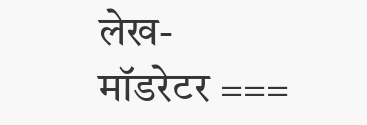लेख- मॉडरेटर ===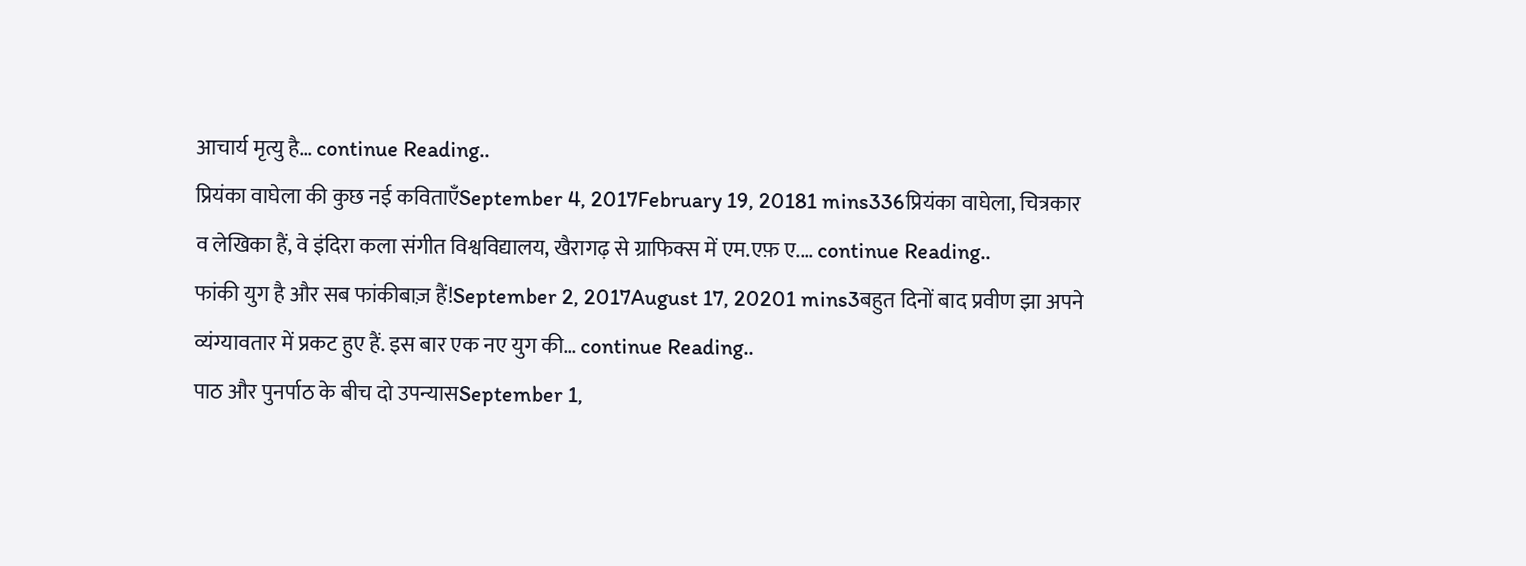आचार्य मृत्यु है… continue Reading..
प्रियंका वाघेला की कुछ नई कविताएँSeptember 4, 2017February 19, 20181 mins336प्रियंका वाघेला, चित्रकार व लेखिका हैं, वे इंदिरा कला संगीत विश्वविद्यालय, खैरागढ़ से ग्राफिक्स में एम.एफ़ ए.… continue Reading..
फांकी युग है और सब फांकीबाज़ हैं!September 2, 2017August 17, 20201 mins3बहुत दिनों बाद प्रवीण झा अपने व्यंग्यावतार में प्रकट हुए हैं. इस बार एक नए युग की… continue Reading..
पाठ और पुनर्पाठ के बीच दो उपन्यासSeptember 1,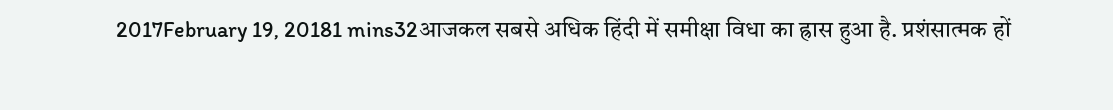2017February 19, 20181 mins32आजकल सबसे अधिक हिंदी में समीक्षा विधा का ह्रास हुआ है. प्रशंसात्मक हों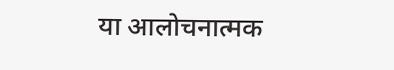या आलोचनात्मक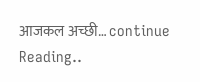आजकल अच्छी… continue Reading..